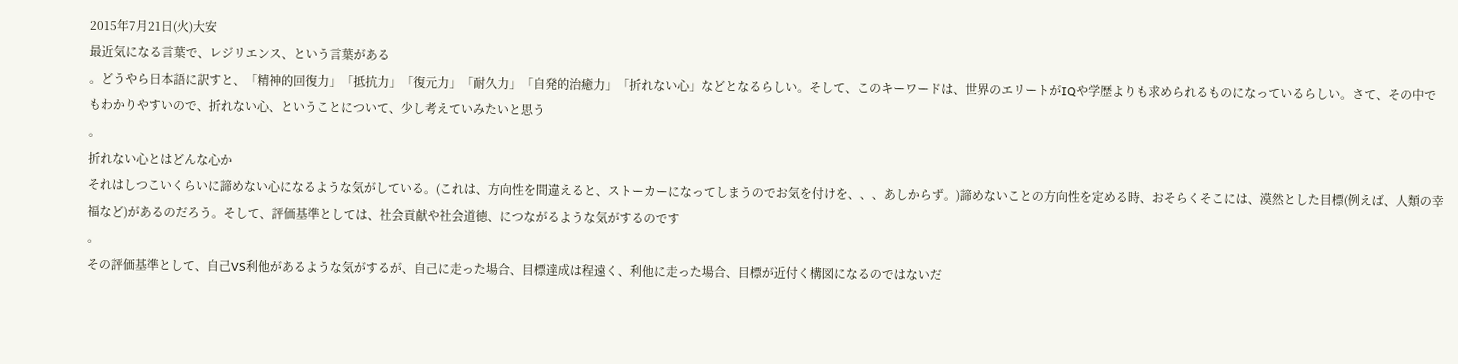2015年7月21日(火)大安
最近気になる言葉で、レジリエンス、という言葉がある
。どうやら日本語に訳すと、「精神的回復力」「抵抗力」「復元力」「耐久力」「自発的治癒力」「折れない心」などとなるらしい。そして、このキーワードは、世界のエリートがIQや学歴よりも求められるものになっているらしい。さて、その中でもわかりやすいので、折れない心、ということについて、少し考えていみたいと思う
。
折れない心とはどんな心か
それはしつこいくらいに諦めない心になるような気がしている。(これは、方向性を間違えると、ストーカーになってしまうのでお気を付けを、、、あしからず。)諦めないことの方向性を定める時、おそらくそこには、漠然とした目標(例えば、人類の幸福など)があるのだろう。そして、評価基準としては、社会貢献や社会道徳、につながるような気がするのです
。
その評価基準として、自己VS利他があるような気がするが、自己に走った場合、目標達成は程遠く、利他に走った場合、目標が近付く構図になるのではないだ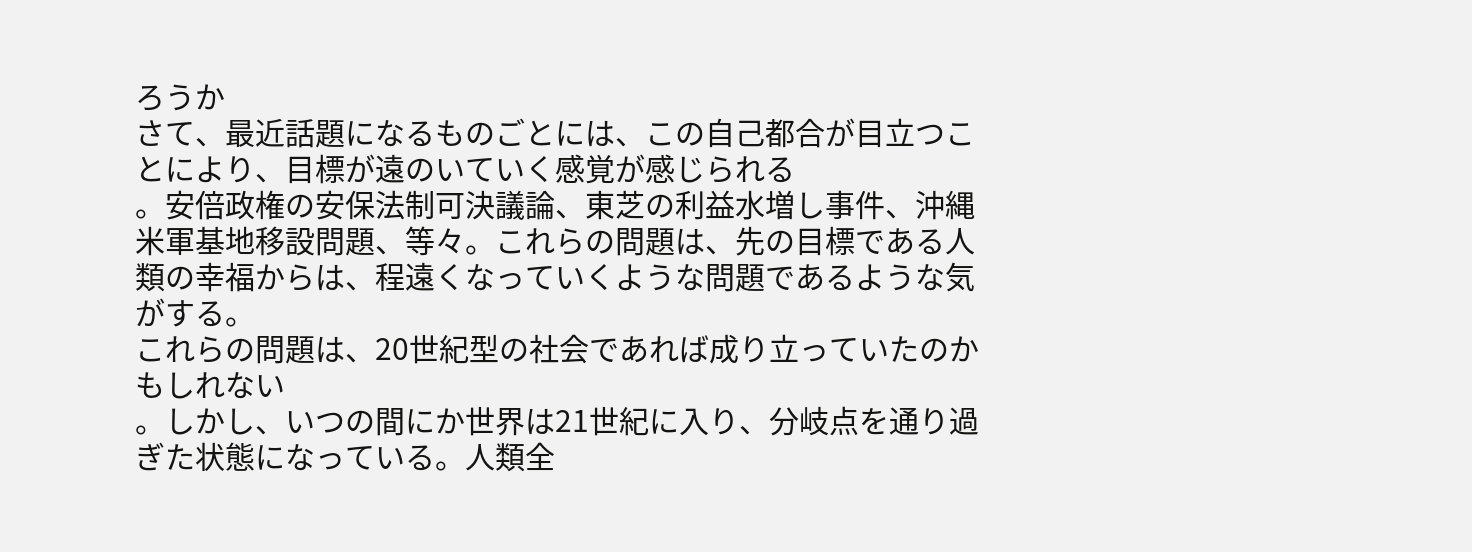ろうか
さて、最近話題になるものごとには、この自己都合が目立つことにより、目標が遠のいていく感覚が感じられる
。安倍政権の安保法制可決議論、東芝の利益水増し事件、沖縄米軍基地移設問題、等々。これらの問題は、先の目標である人類の幸福からは、程遠くなっていくような問題であるような気がする。
これらの問題は、20世紀型の社会であれば成り立っていたのかもしれない
。しかし、いつの間にか世界は21世紀に入り、分岐点を通り過ぎた状態になっている。人類全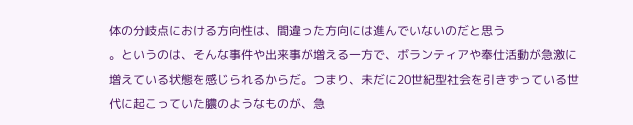体の分岐点における方向性は、間違った方向には進んでいないのだと思う
。というのは、そんな事件や出来事が増える一方で、ボランティアや奉仕活動が急激に増えている状態を感じられるからだ。つまり、未だに20世紀型社会を引きずっている世代に起こっていた膿のようなものが、急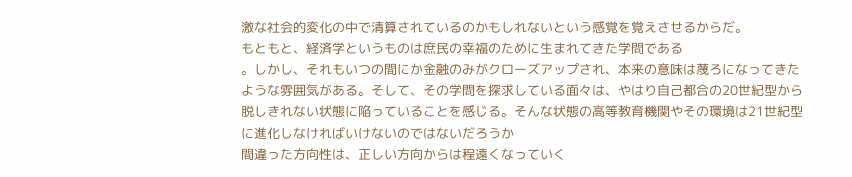激な社会的変化の中で清算されているのかもしれないという感覚を覚えさせるからだ。
もともと、経済学というものは庶民の幸福のために生まれてきた学問である
。しかし、それもいつの間にか金融のみがクローズアップされ、本来の意味は蔑ろになってきたような雰囲気がある。そして、その学問を探求している面々は、やはり自己都合の20世紀型から脱しきれない状態に陥っていることを感じる。そんな状態の高等教育機関やその環境は21世紀型に進化しなければいけないのではないだろうか
間違った方向性は、正しい方向からは程遠くなっていく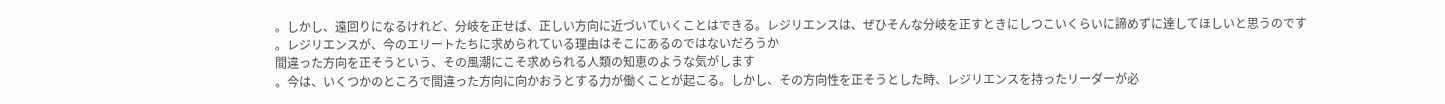。しかし、遠回りになるけれど、分岐を正せば、正しい方向に近づいていくことはできる。レジリエンスは、ぜひそんな分岐を正すときにしつこいくらいに諦めずに達してほしいと思うのです
。レジリエンスが、今のエリートたちに求められている理由はそこにあるのではないだろうか
間違った方向を正そうという、その風潮にこそ求められる人類の知恵のような気がします
。今は、いくつかのところで間違った方向に向かおうとする力が働くことが起こる。しかし、その方向性を正そうとした時、レジリエンスを持ったリーダーが必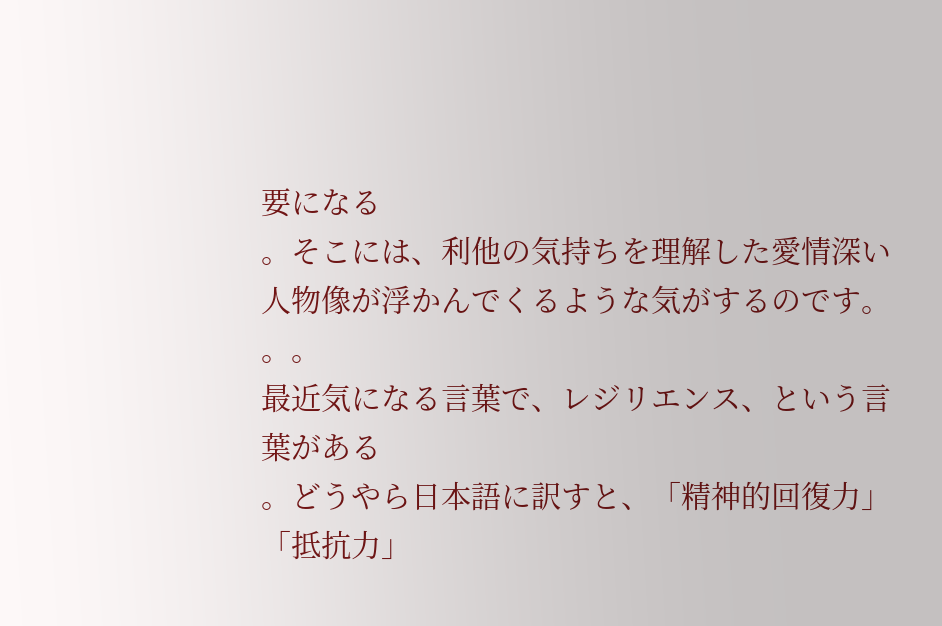要になる
。そこには、利他の気持ちを理解した愛情深い人物像が浮かんでくるような気がするのです。
。。
最近気になる言葉で、レジリエンス、という言葉がある
。どうやら日本語に訳すと、「精神的回復力」「抵抗力」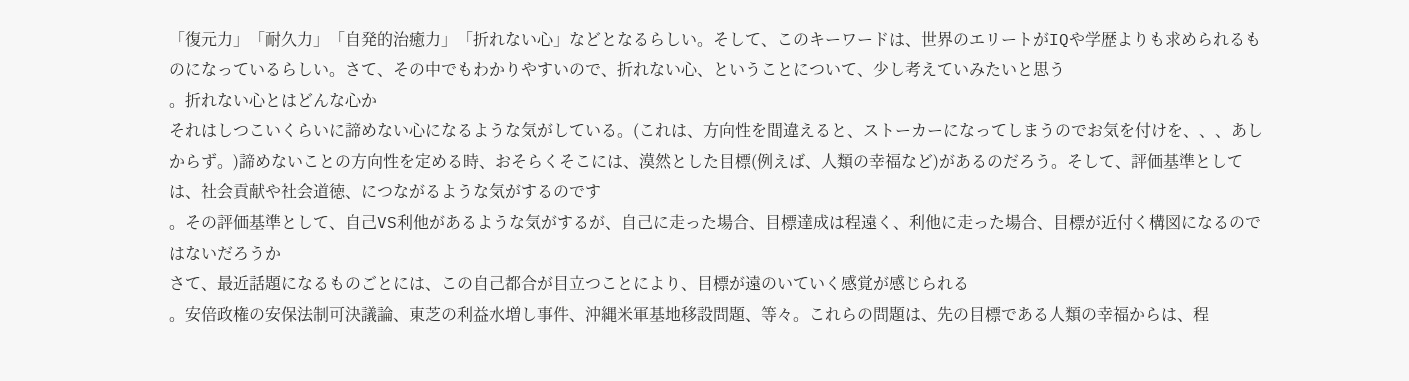「復元力」「耐久力」「自発的治癒力」「折れない心」などとなるらしい。そして、このキーワードは、世界のエリートがIQや学歴よりも求められるものになっているらしい。さて、その中でもわかりやすいので、折れない心、ということについて、少し考えていみたいと思う
。折れない心とはどんな心か
それはしつこいくらいに諦めない心になるような気がしている。(これは、方向性を間違えると、ストーカーになってしまうのでお気を付けを、、、あしからず。)諦めないことの方向性を定める時、おそらくそこには、漠然とした目標(例えば、人類の幸福など)があるのだろう。そして、評価基準としては、社会貢献や社会道徳、につながるような気がするのです
。その評価基準として、自己VS利他があるような気がするが、自己に走った場合、目標達成は程遠く、利他に走った場合、目標が近付く構図になるのではないだろうか
さて、最近話題になるものごとには、この自己都合が目立つことにより、目標が遠のいていく感覚が感じられる
。安倍政権の安保法制可決議論、東芝の利益水増し事件、沖縄米軍基地移設問題、等々。これらの問題は、先の目標である人類の幸福からは、程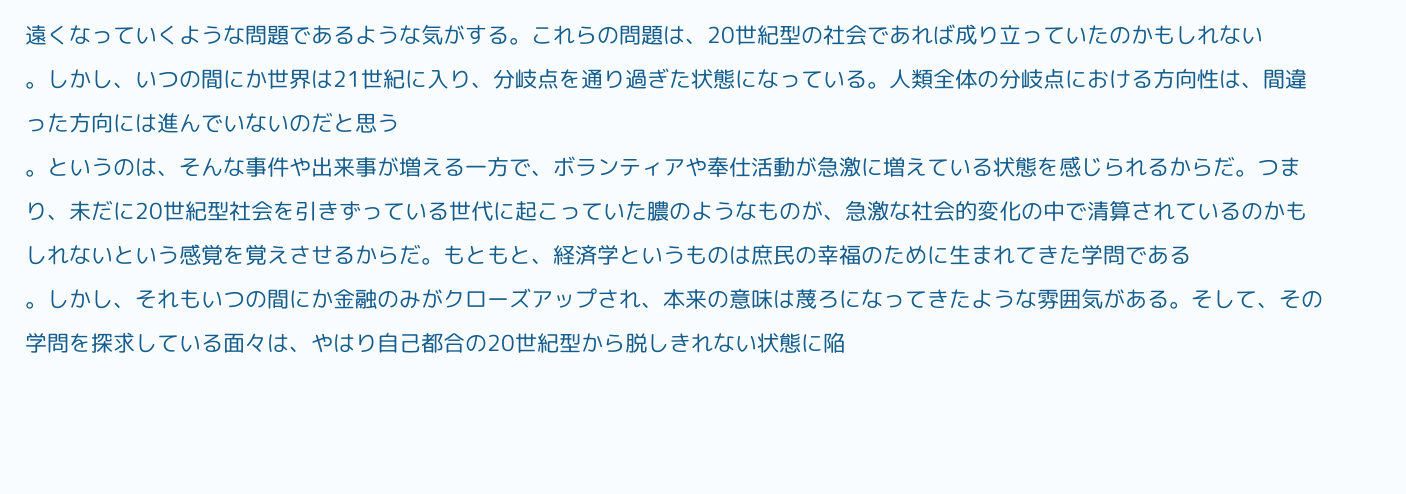遠くなっていくような問題であるような気がする。これらの問題は、20世紀型の社会であれば成り立っていたのかもしれない
。しかし、いつの間にか世界は21世紀に入り、分岐点を通り過ぎた状態になっている。人類全体の分岐点における方向性は、間違った方向には進んでいないのだと思う
。というのは、そんな事件や出来事が増える一方で、ボランティアや奉仕活動が急激に増えている状態を感じられるからだ。つまり、未だに20世紀型社会を引きずっている世代に起こっていた膿のようなものが、急激な社会的変化の中で清算されているのかもしれないという感覚を覚えさせるからだ。もともと、経済学というものは庶民の幸福のために生まれてきた学問である
。しかし、それもいつの間にか金融のみがクローズアップされ、本来の意味は蔑ろになってきたような雰囲気がある。そして、その学問を探求している面々は、やはり自己都合の20世紀型から脱しきれない状態に陥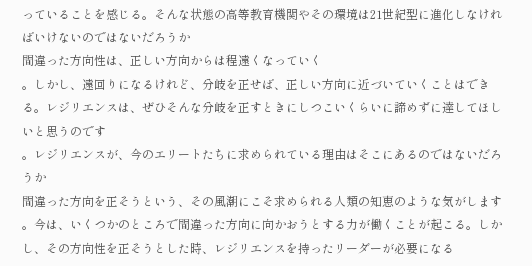っていることを感じる。そんな状態の高等教育機関やその環境は21世紀型に進化しなければいけないのではないだろうか
間違った方向性は、正しい方向からは程遠くなっていく
。しかし、遠回りになるけれど、分岐を正せば、正しい方向に近づいていくことはできる。レジリエンスは、ぜひそんな分岐を正すときにしつこいくらいに諦めずに達してほしいと思うのです
。レジリエンスが、今のエリートたちに求められている理由はそこにあるのではないだろうか
間違った方向を正そうという、その風潮にこそ求められる人類の知恵のような気がします
。今は、いくつかのところで間違った方向に向かおうとする力が働くことが起こる。しかし、その方向性を正そうとした時、レジリエンスを持ったリーダーが必要になる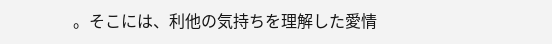。そこには、利他の気持ちを理解した愛情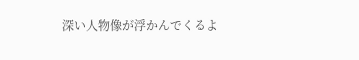深い人物像が浮かんでくるよ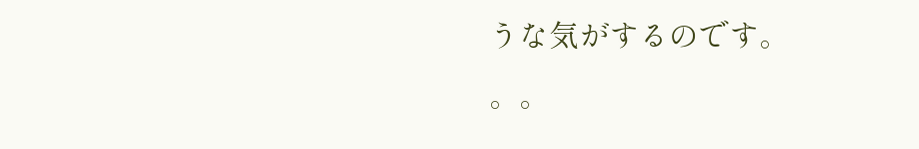うな気がするのです。
。。